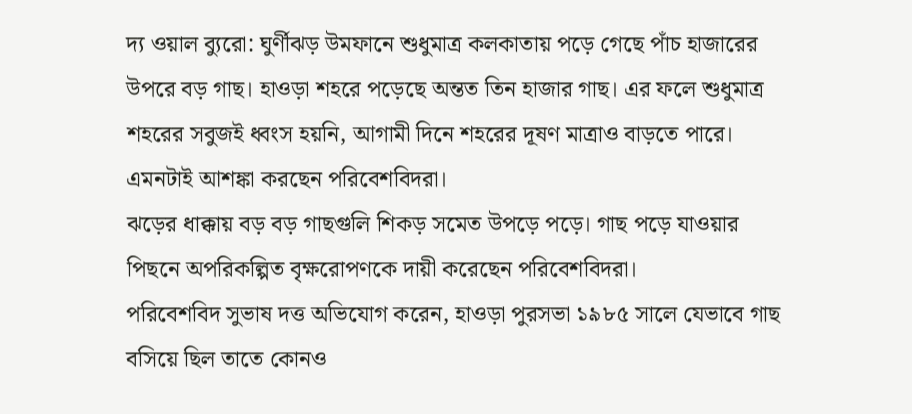দ্য ওয়াল ব্যুরো: ঘুর্ণীঝড় উমফানে শুধুমাত্র কলকাতায় পড়ে গেছে পাঁচ হাজারের উপরে বড় গাছ। হাওড়া শহরে পড়েছে অন্তত তিন হাজার গাছ। এর ফলে শুধুমাত্র শহরের সবুজই ধ্বংস হয়নি, আগামী দিনে শহরের দূষণ মাত্রাও বাড়তে পারে। এমনটাই আশঙ্কা করছেন পরিবেশবিদরা।
ঝড়ের ধাক্কায় বড় বড় গাছগুলি শিকড় সমেত উপড়ে পড়ে। গাছ পড়ে যাওয়ার পিছনে অপরিকল্পিত বৃক্ষরোপণকে দায়ী করেছেন পরিবেশবিদরা।
পরিবেশবিদ সুভাষ দত্ত অভিযোগ করেন, হাওড়া পুরসভা ১৯৮৫ সালে যেভাবে গাছ বসিয়ে ছিল তাতে কোনও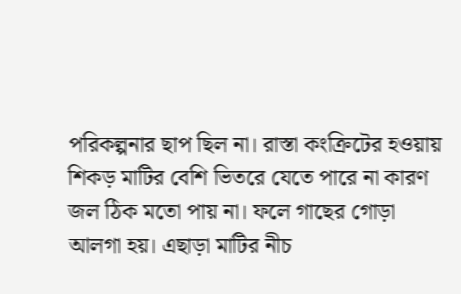পরিকল্পনার ছাপ ছিল না। রাস্তা কংক্রিটের হওয়ায় শিকড় মাটির বেশি ভিতরে যেতে পারে না কারণ জল ঠিক মতো পায় না। ফলে গাছের গোড়া আলগা হয়। এছাড়া মাটির নীচ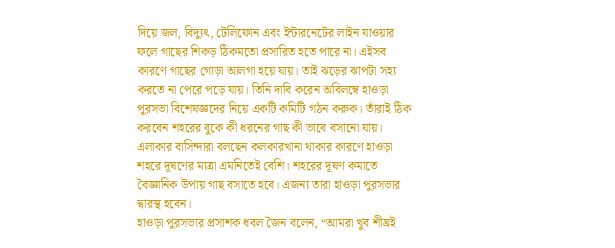দিয়ে জল, বিদ্যুৎ, টেলিফোন এবং ইন্টারনেটের লাইন যাওয়ার ফলে গাছের শিকড় ঠিকমতো প্রসারিত হতে পারে না। এইসব কারণে গাছের গোড়া আলগা হয়ে যায়। তাই ঝড়ের ঝাপটা সহ্য করতে না পেরে পড়ে যায়। তিনি দাবি করেন অবিলম্বে হাওড়া পুরসভা বিশেষজ্ঞদের নিয়ে একটি কমিটি গঠন করুক। তাঁরাই ঠিক করবেন শহরের বুকে কী ধরনের গাছ কী ভাবে বসানো যায়।
এলাকার বাসিন্দারা বলছেন কলকারখানা থাকার কারণে হাওড়া শহরে দূষণের মাত্রা এমনিতেই বেশি। শহরের দূষণ কমাতে বৈজ্ঞানিক উপায় গাছ বসাতে হবে। এজন্য তারা হাওড়া পুরসভার দ্বারস্থ হবেন।
হাওড়া পুরসভার প্রসাশক ধবল জৈন বলেন, “আমরা খুব শীঘ্রই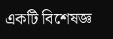একটি বিশেষজ্ঞ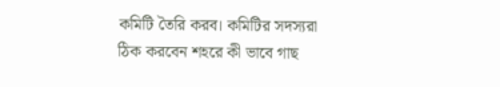কমিটি তৈরি করব। কমিটির সদস্যরা ঠিক করবেন শহরে কী ভাবে গাছ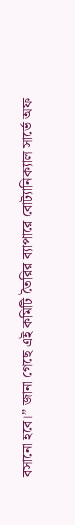বসানো হবে।” জানা গেছে এই কমিটি তৈরির ব্যাপারে বোট্যানিক্যাল সার্ভে অফ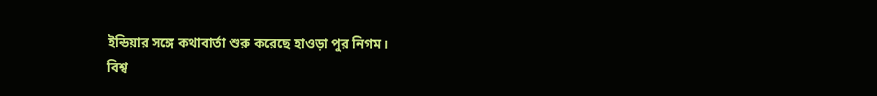ইন্ডিয়ার সঙ্গে কথাবার্তা শুরু করেছে হাওড়া পুর নিগম।
বিশ্ব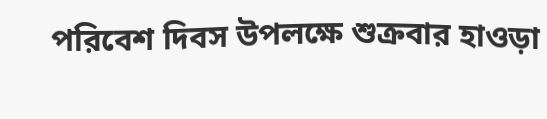পরিবেশ দিবস উপলক্ষে শুক্রবার হাওড়া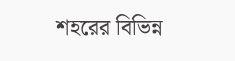শহরের বিভিন্ন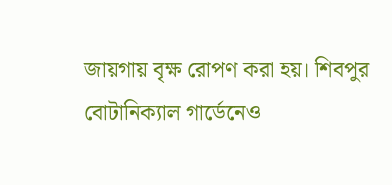জায়গায় বৃক্ষ রোপণ করা হয়। শিবপুর বোটানিক্যাল গার্ডেনেও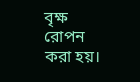বৃক্ষ রোপন করা হয়।